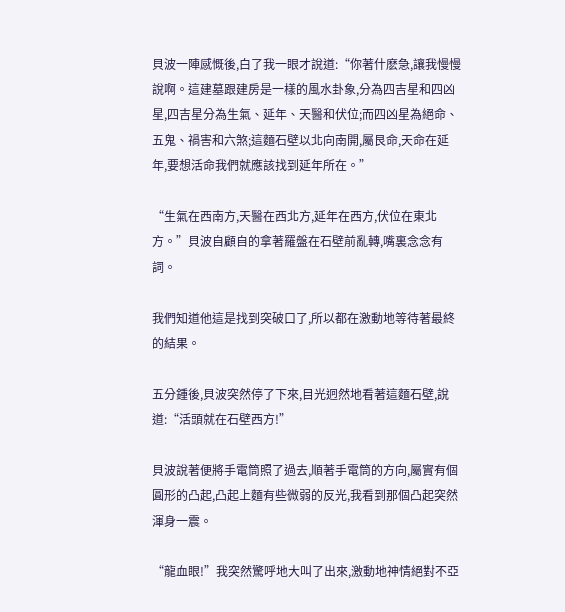貝波一陣感慨後,白了我一眼才說道:“你著什麽急,讓我慢慢說啊。這建墓跟建房是一樣的風水卦象,分為四吉星和四凶星,四吉星分為生氣、延年、天醫和伏位;而四凶星為絕命、五鬼、禍害和六煞;這麵石壁以北向南開,屬艮命,天命在延年,要想活命我們就應該找到延年所在。”

“生氣在西南方,天醫在西北方,延年在西方,伏位在東北方。”貝波自顧自的拿著羅盤在石壁前亂轉,嘴裏念念有詞。

我們知道他這是找到突破口了,所以都在激動地等待著最終的結果。

五分鍾後,貝波突然停了下來,目光迥然地看著這麵石壁,說道:“活頭就在石壁西方!”

貝波說著便將手電筒照了過去,順著手電筒的方向,屬實有個圓形的凸起,凸起上麵有些微弱的反光,我看到那個凸起突然渾身一震。

“龍血眼!”我突然驚呼地大叫了出來,激動地神情絕對不亞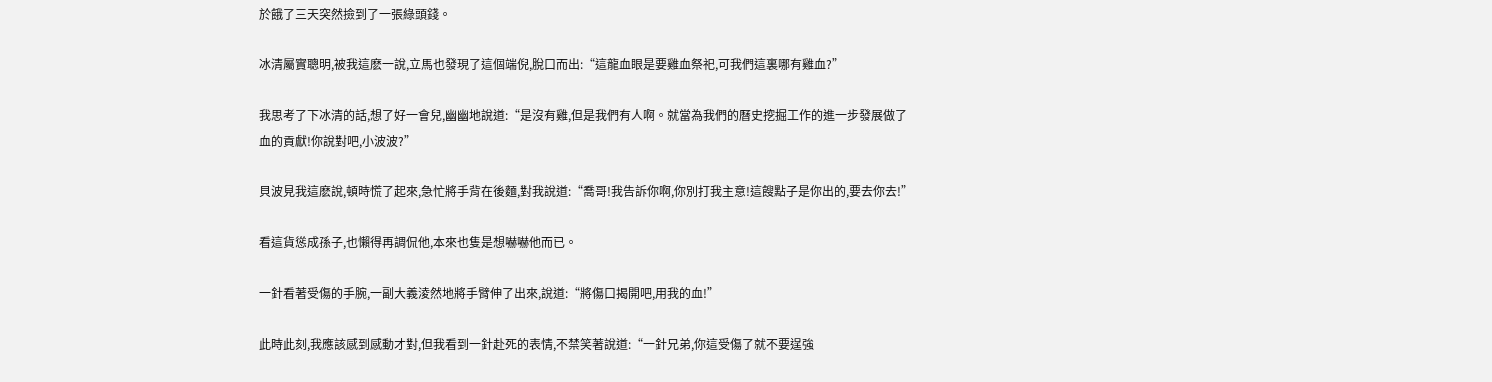於餓了三天突然撿到了一張綠頭錢。

冰清屬實聰明,被我這麽一說,立馬也發現了這個端倪,脫口而出:“這龍血眼是要雞血祭祀,可我們這裏哪有雞血?”

我思考了下冰清的話,想了好一會兒,幽幽地說道:“是沒有雞,但是我們有人啊。就當為我們的曆史挖掘工作的進一步發展做了血的貢獻!你說對吧,小波波?”

貝波見我這麽說,頓時慌了起來,急忙將手背在後麵,對我說道:“喬哥!我告訴你啊,你別打我主意!這餿點子是你出的,要去你去!”

看這貨慫成孫子,也懶得再調侃他,本來也隻是想嚇嚇他而已。

一針看著受傷的手腕,一副大義淩然地將手臂伸了出來,說道:“將傷口揭開吧,用我的血!”

此時此刻,我應該感到感動才對,但我看到一針赴死的表情,不禁笑著說道:“一針兄弟,你這受傷了就不要逞強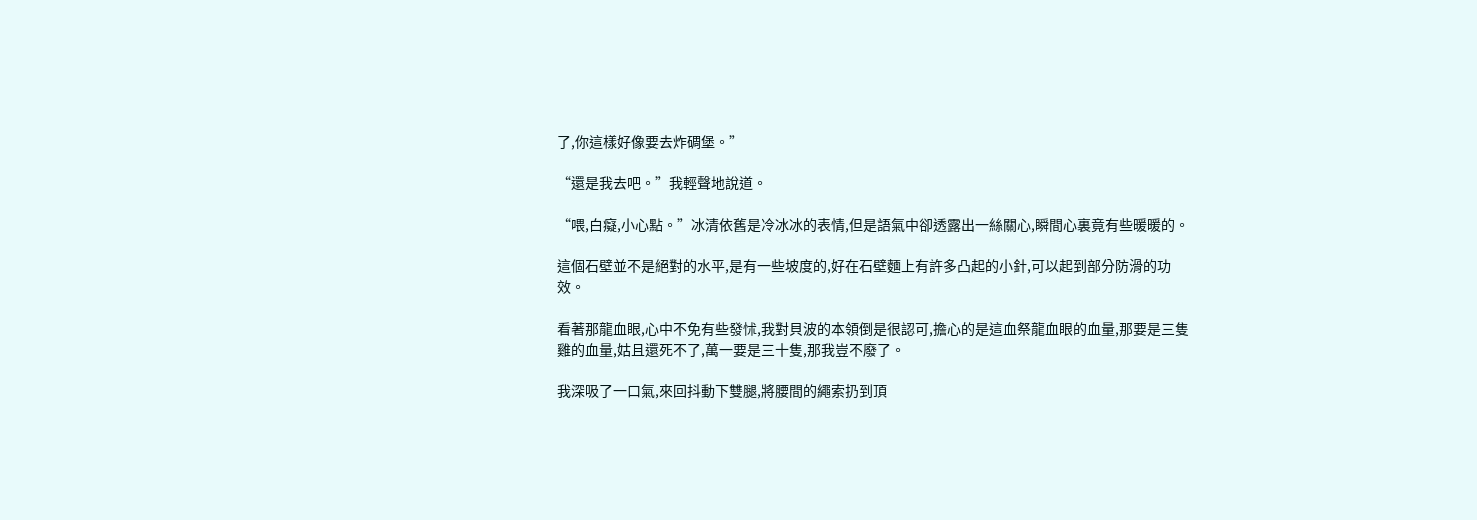了,你這樣好像要去炸碉堡。”

“還是我去吧。”我輕聲地說道。

“喂,白癡,小心點。”冰清依舊是冷冰冰的表情,但是語氣中卻透露出一絲關心,瞬間心裏竟有些暖暖的。

這個石壁並不是絕對的水平,是有一些坡度的,好在石壁麵上有許多凸起的小針,可以起到部分防滑的功效。

看著那龍血眼,心中不免有些發怵,我對貝波的本領倒是很認可,擔心的是這血祭龍血眼的血量,那要是三隻雞的血量,姑且還死不了,萬一要是三十隻,那我豈不廢了。

我深吸了一口氣,來回抖動下雙腿,將腰間的繩索扔到頂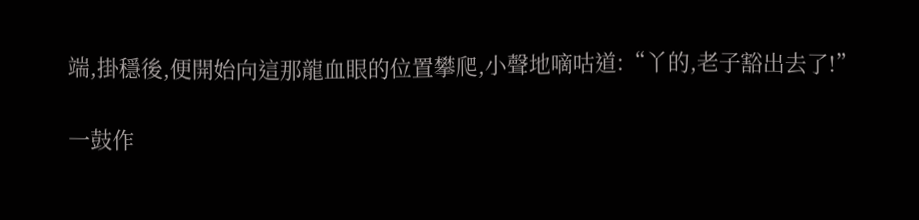端,掛穩後,便開始向這那龍血眼的位置攀爬,小聲地嘀咕道:“丫的,老子豁出去了!”

一鼓作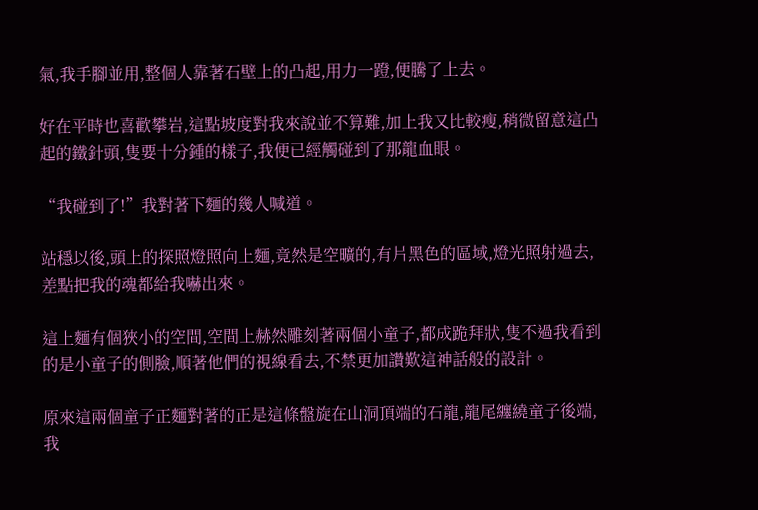氣,我手腳並用,整個人靠著石壁上的凸起,用力一蹬,便騰了上去。

好在平時也喜歡攀岩,這點坡度對我來說並不算難,加上我又比較瘦,稍微留意這凸起的鐵針頭,隻要十分鍾的樣子,我便已經觸碰到了那龍血眼。

“我碰到了!”我對著下麵的幾人喊道。

站穩以後,頭上的探照燈照向上麵,竟然是空曠的,有片黑色的區域,燈光照射過去,差點把我的魂都給我嚇出來。

這上麵有個狹小的空間,空間上赫然雕刻著兩個小童子,都成跪拜狀,隻不過我看到的是小童子的側臉,順著他們的視線看去,不禁更加讚歎這神話般的設計。

原來這兩個童子正麵對著的正是這條盤旋在山洞頂端的石龍,龍尾纏繞童子後端,我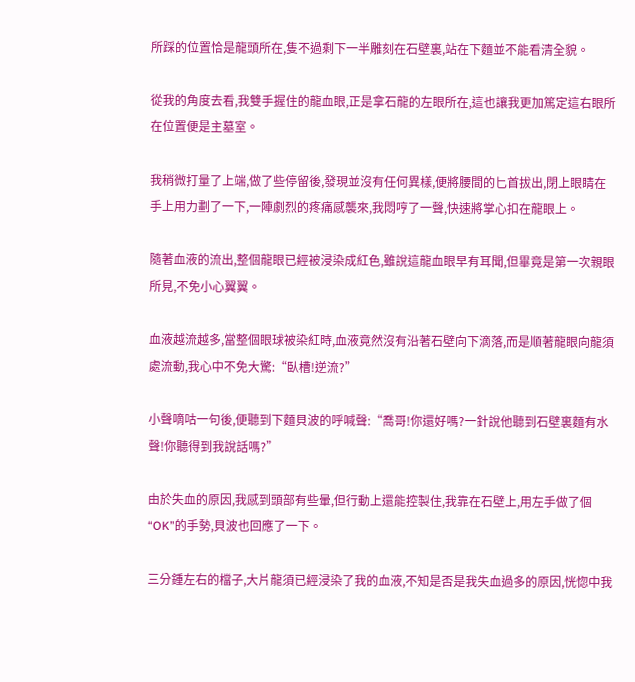所踩的位置恰是龍頭所在,隻不過剩下一半雕刻在石壁裏,站在下麵並不能看清全貌。

從我的角度去看,我雙手握住的龍血眼,正是拿石龍的左眼所在,這也讓我更加篤定這右眼所在位置便是主墓室。

我稍微打量了上端,做了些停留後,發現並沒有任何異樣,便將腰間的匕首拔出,閉上眼睛在手上用力劃了一下,一陣劇烈的疼痛感襲來,我悶哼了一聲,快速將掌心扣在龍眼上。

隨著血液的流出,整個龍眼已經被浸染成紅色,雖說這龍血眼早有耳聞,但畢竟是第一次親眼所見,不免小心翼翼。

血液越流越多,當整個眼球被染紅時,血液竟然沒有沿著石壁向下滴落,而是順著龍眼向龍須處流動,我心中不免大驚:“臥槽!逆流?”

小聲嘀咕一句後,便聽到下麵貝波的呼喊聲:“喬哥!你還好嗎?一針說他聽到石壁裏麵有水聲!你聽得到我說話嗎?”

由於失血的原因,我感到頭部有些暈,但行動上還能控製住,我靠在石壁上,用左手做了個“OK”的手勢,貝波也回應了一下。

三分鍾左右的檔子,大片龍須已經浸染了我的血液,不知是否是我失血過多的原因,恍惚中我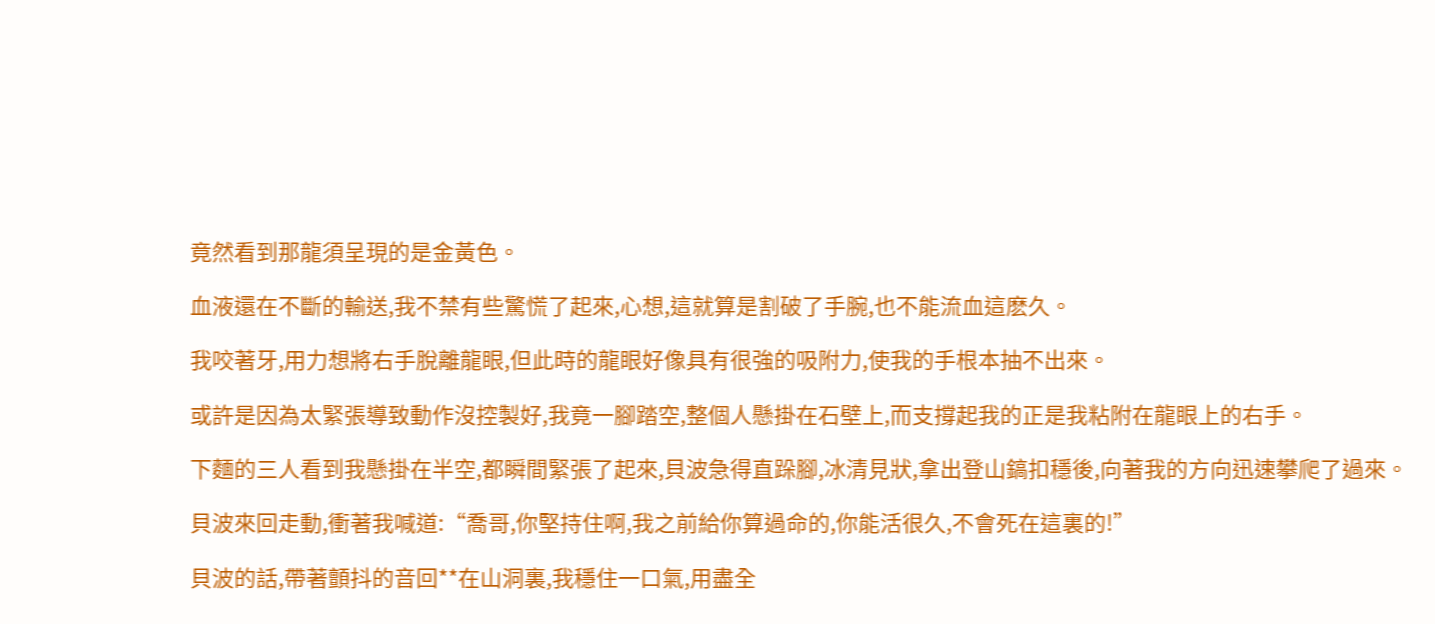竟然看到那龍須呈現的是金黃色。

血液還在不斷的輸送,我不禁有些驚慌了起來,心想,這就算是割破了手腕,也不能流血這麽久。

我咬著牙,用力想將右手脫離龍眼,但此時的龍眼好像具有很強的吸附力,使我的手根本抽不出來。

或許是因為太緊張導致動作沒控製好,我竟一腳踏空,整個人懸掛在石壁上,而支撐起我的正是我粘附在龍眼上的右手。

下麵的三人看到我懸掛在半空,都瞬間緊張了起來,貝波急得直跺腳,冰清見狀,拿出登山鎬扣穩後,向著我的方向迅速攀爬了過來。

貝波來回走動,衝著我喊道:“喬哥,你堅持住啊,我之前給你算過命的,你能活很久,不會死在這裏的!”

貝波的話,帶著顫抖的音回**在山洞裏,我穩住一口氣,用盡全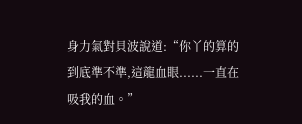身力氣對貝波說道:“你丫的算的到底準不準,這龍血眼......一直在吸我的血。”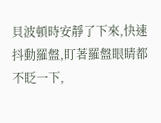貝波頓時安靜了下來,快速抖動羅盤,盯著羅盤眼睛都不眨一下,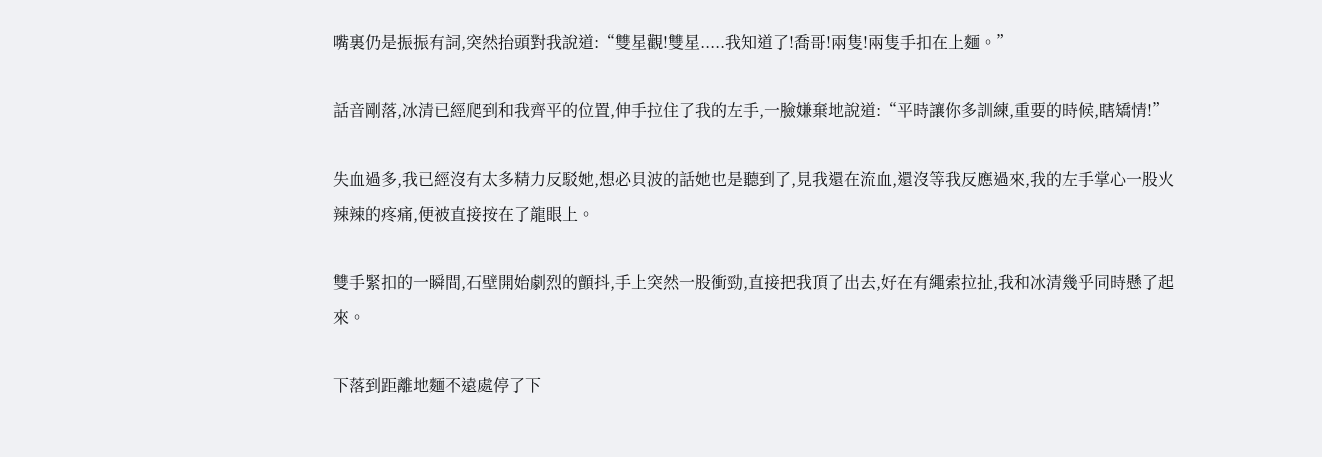嘴裏仍是振振有詞,突然抬頭對我說道:“雙星觀!雙星.....我知道了!喬哥!兩隻!兩隻手扣在上麵。”

話音剛落,冰清已經爬到和我齊平的位置,伸手拉住了我的左手,一臉嫌棄地說道:“平時讓你多訓練,重要的時候,瞎矯情!”

失血過多,我已經沒有太多精力反駁她,想必貝波的話她也是聽到了,見我還在流血,還沒等我反應過來,我的左手掌心一股火辣辣的疼痛,便被直接按在了龍眼上。

雙手緊扣的一瞬間,石壁開始劇烈的顫抖,手上突然一股衝勁,直接把我頂了出去,好在有繩索拉扯,我和冰清幾乎同時懸了起來。

下落到距離地麵不遠處停了下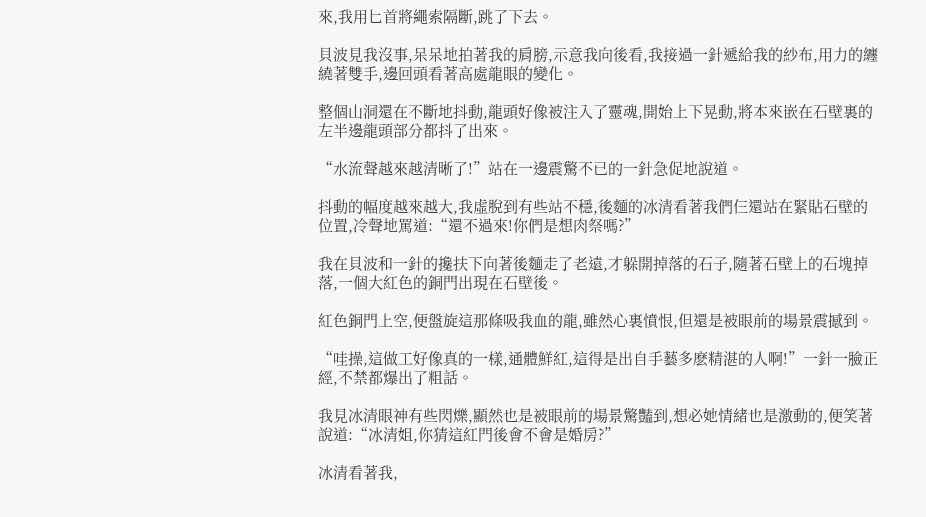來,我用匕首將繩索隔斷,跳了下去。

貝波見我沒事,呆呆地拍著我的肩膀,示意我向後看,我接過一針遞給我的紗布,用力的纏繞著雙手,邊回頭看著高處龍眼的變化。

整個山洞還在不斷地抖動,龍頭好像被注入了靈魂,開始上下晃動,將本來嵌在石壁裏的左半邊龍頭部分都抖了出來。

“水流聲越來越清晰了!”站在一邊震驚不已的一針急促地說道。

抖動的幅度越來越大,我虛脫到有些站不穩,後麵的冰清看著我們仨還站在緊貼石壁的位置,冷聲地罵道:“還不過來!你們是想肉祭嗎?”

我在貝波和一針的攙扶下向著後麵走了老遠,才躲開掉落的石子,隨著石壁上的石塊掉落,一個大紅色的銅門出現在石壁後。

紅色銅門上空,便盤旋這那條吸我血的龍,雖然心裏憤恨,但還是被眼前的場景震撼到。

“哇操,這做工好像真的一樣,通體鮮紅,這得是出自手藝多麽精湛的人啊!”一針一臉正經,不禁都爆出了粗話。

我見冰清眼神有些閃爍,顯然也是被眼前的場景驚豔到,想必她情緒也是激動的,便笑著說道:“冰清姐,你猜這紅門後會不會是婚房?”

冰清看著我,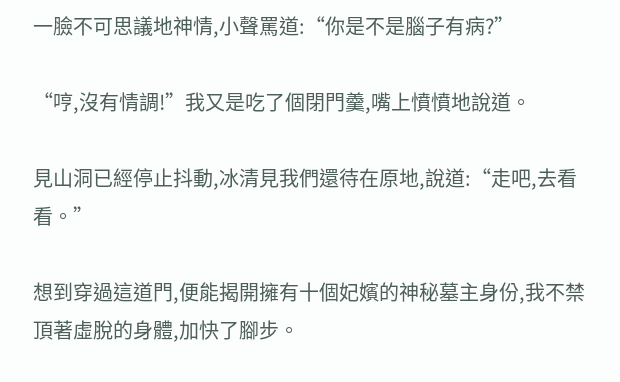一臉不可思議地神情,小聲罵道:“你是不是腦子有病?”

“哼,沒有情調!”我又是吃了個閉門羹,嘴上憤憤地說道。

見山洞已經停止抖動,冰清見我們還待在原地,說道:“走吧,去看看。”

想到穿過這道門,便能揭開擁有十個妃嬪的神秘墓主身份,我不禁頂著虛脫的身體,加快了腳步。